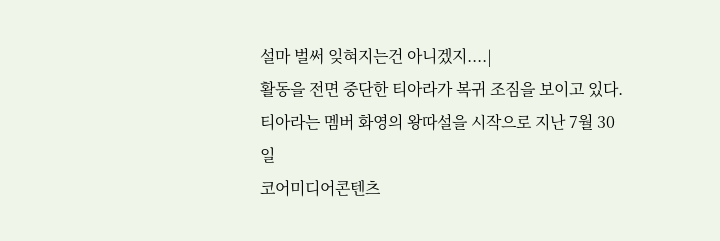설마 벌써 잊혀지는건 아니겠지....|
활동을 전면 중단한 티아라가 복귀 조짐을 보이고 있다.
티아라는 멤버 화영의 왕따설을 시작으로 지난 7월 30일
코어미디어콘텐츠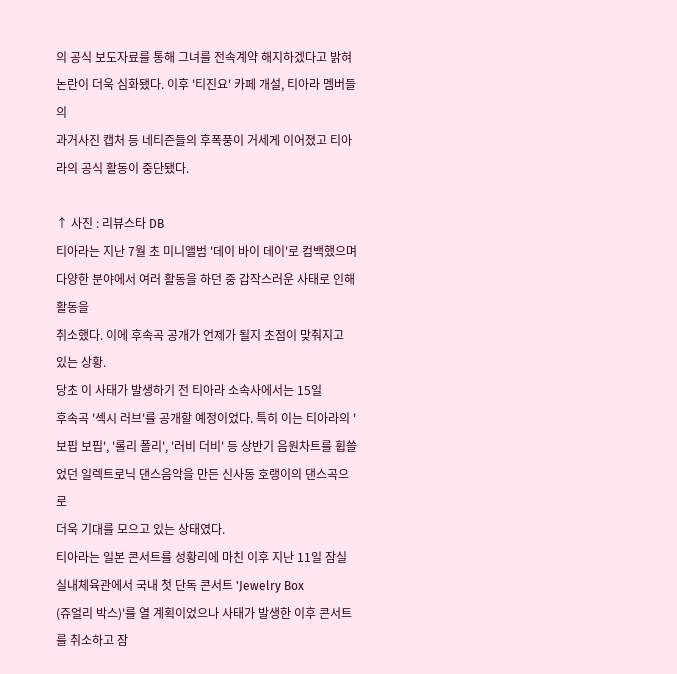의 공식 보도자료를 통해 그녀를 전속계약 해지하겠다고 밝혀 논란이 더욱 심화됐다. 이후 '티진요' 카페 개설, 티아라 멤버들의
과거사진 캡처 등 네티즌들의 후폭풍이 거세게 이어졌고 티아라의 공식 활동이 중단됐다.

↑ 사진 : 리뷰스타 DB
티아라는 지난 7월 초 미니앨범 '데이 바이 데이'로 컴백했으며 다양한 분야에서 여러 활동을 하던 중 갑작스러운 사태로 인해 활동을
취소했다. 이에 후속곡 공개가 언제가 될지 초점이 맞춰지고 있는 상황.
당초 이 사태가 발생하기 전 티아라 소속사에서는 15일
후속곡 '섹시 러브'를 공개할 예정이었다. 특히 이는 티아라의 '보핍 보핍', '롤리 폴리', '러비 더비' 등 상반기 음원차트를 휩쓸었던 일렉트로닉 댄스음악을 만든 신사동 호랭이의 댄스곡으로
더욱 기대를 모으고 있는 상태였다.
티아라는 일본 콘서트를 성황리에 마친 이후 지난 11일 잠실 실내체육관에서 국내 첫 단독 콘서트 'Jewelry Box
(쥬얼리 박스)'를 열 계획이었으나 사태가 발생한 이후 콘서트를 취소하고 잠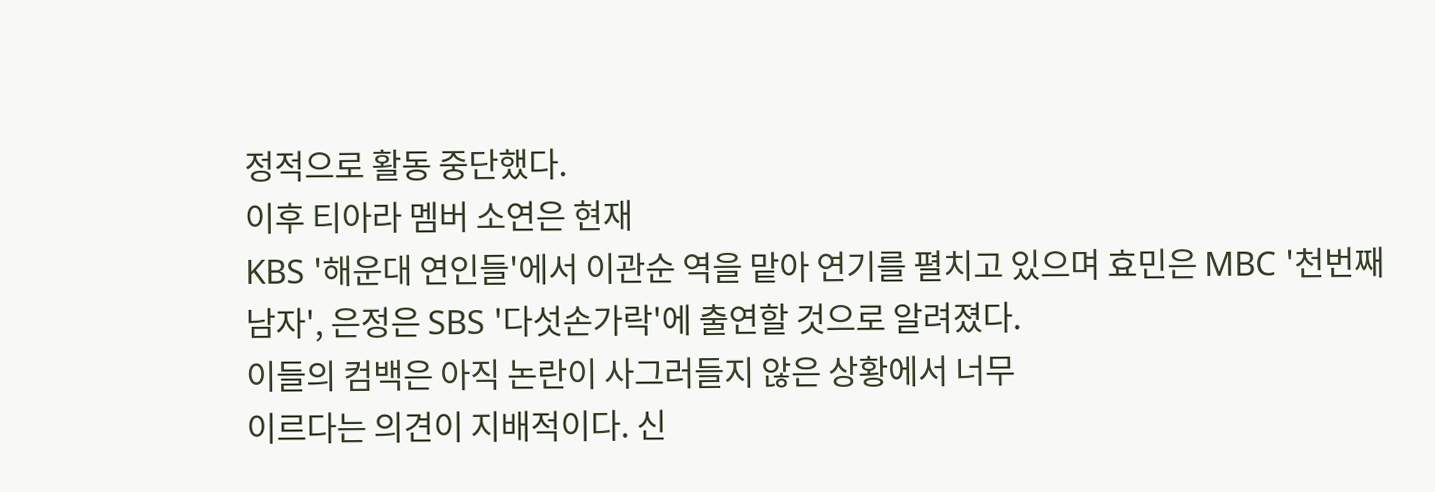정적으로 활동 중단했다.
이후 티아라 멤버 소연은 현재
KBS '해운대 연인들'에서 이관순 역을 맡아 연기를 펼치고 있으며 효민은 MBC '천번째 남자', 은정은 SBS '다섯손가락'에 출연할 것으로 알려졌다.
이들의 컴백은 아직 논란이 사그러들지 않은 상황에서 너무
이르다는 의견이 지배적이다. 신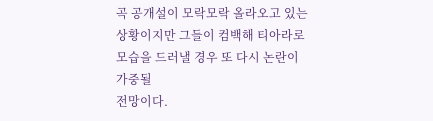곡 공개설이 모락모락 올라오고 있는 상황이지만 그들이 컴백해 티아라로 모습을 드러낼 경우 또 다시 논란이 가중될
전망이다.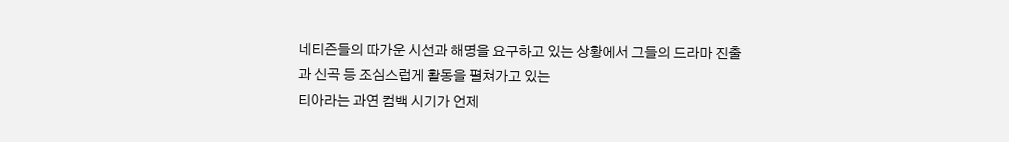네티즌들의 따가운 시선과 해명을 요구하고 있는 상황에서 그들의 드라마 진출과 신곡 등 조심스럽게 활동을 펼쳐가고 있는
티아라는 과연 컴백 시기가 언제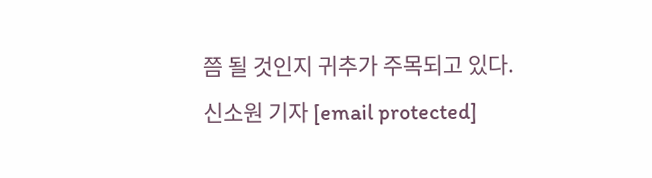쯤 될 것인지 귀추가 주목되고 있다.
신소원 기자 [email protected]